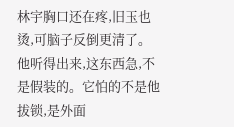林宇胸口还在疼,旧玉也烫,可脑子反倒更清了。他听得出来,这东西急,不是假装的。它怕的不是他拔锁,是外面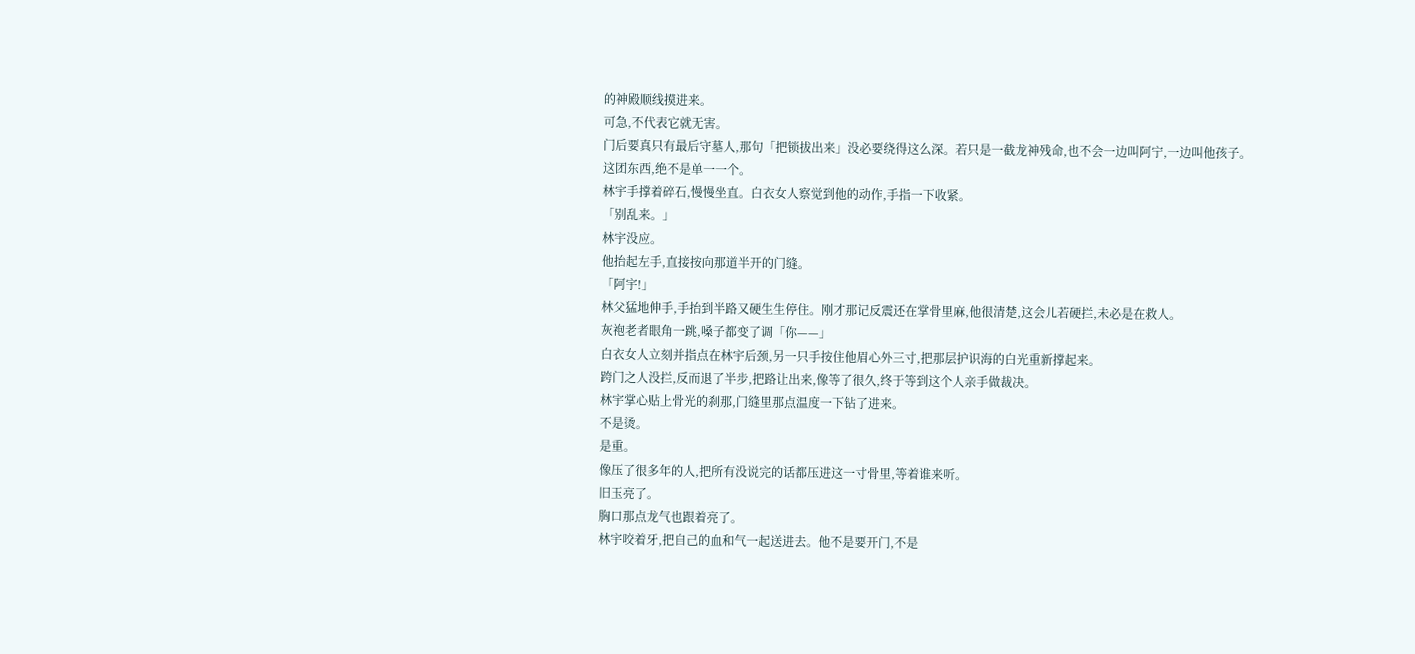的神殿顺线摸进来。
可急,不代表它就无害。
门后要真只有最后守墓人,那句「把锁拔出来」没必要绕得这么深。若只是一截龙神残命,也不会一边叫阿宁,一边叫他孩子。
这团东西,绝不是单一一个。
林宇手撑着碎石,慢慢坐直。白衣女人察觉到他的动作,手指一下收紧。
「别乱来。」
林宇没应。
他抬起左手,直接按向那道半开的门缝。
「阿宇!」
林父猛地伸手,手抬到半路又硬生生停住。刚才那记反震还在掌骨里麻,他很清楚,这会儿若硬拦,未必是在救人。
灰袍老者眼角一跳,嗓子都变了调「你——」
白衣女人立刻并指点在林宇后颈,另一只手按住他眉心外三寸,把那层护识海的白光重新撑起来。
跨门之人没拦,反而退了半步,把路让出来,像等了很久,终于等到这个人亲手做裁决。
林宇掌心贴上骨光的刹那,门缝里那点温度一下钻了进来。
不是烫。
是重。
像压了很多年的人,把所有没说完的话都压进这一寸骨里,等着谁来听。
旧玉亮了。
胸口那点龙气也跟着亮了。
林宇咬着牙,把自己的血和气一起送进去。他不是要开门,不是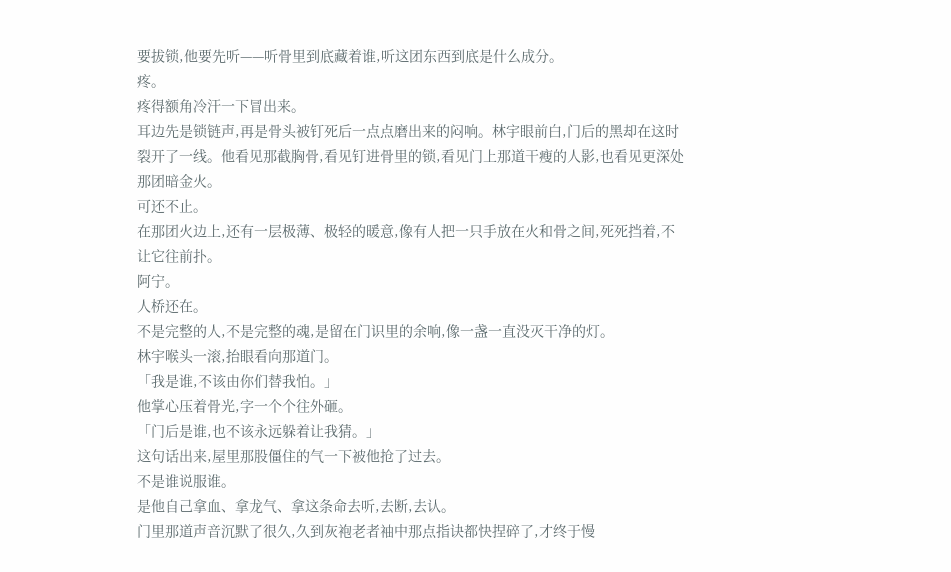要拔锁,他要先听——听骨里到底藏着谁,听这团东西到底是什么成分。
疼。
疼得额角冷汗一下冒出来。
耳边先是锁链声,再是骨头被钉死后一点点磨出来的闷响。林宇眼前白,门后的黑却在这时裂开了一线。他看见那截胸骨,看见钉进骨里的锁,看见门上那道干瘦的人影,也看见更深处那团暗金火。
可还不止。
在那团火边上,还有一层极薄、极轻的暖意,像有人把一只手放在火和骨之间,死死挡着,不让它往前扑。
阿宁。
人桥还在。
不是完整的人,不是完整的魂,是留在门识里的余响,像一盏一直没灭干净的灯。
林宇喉头一滚,抬眼看向那道门。
「我是谁,不该由你们替我怕。」
他掌心压着骨光,字一个个往外砸。
「门后是谁,也不该永远躲着让我猜。」
这句话出来,屋里那股僵住的气一下被他抢了过去。
不是谁说服谁。
是他自己拿血、拿龙气、拿这条命去听,去断,去认。
门里那道声音沉默了很久,久到灰袍老者袖中那点指诀都快捏碎了,才终于慢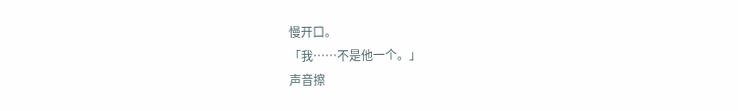慢开口。
「我……不是他一个。」
声音擦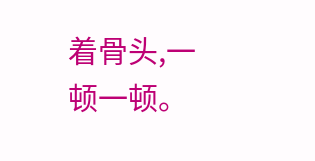着骨头,一顿一顿。